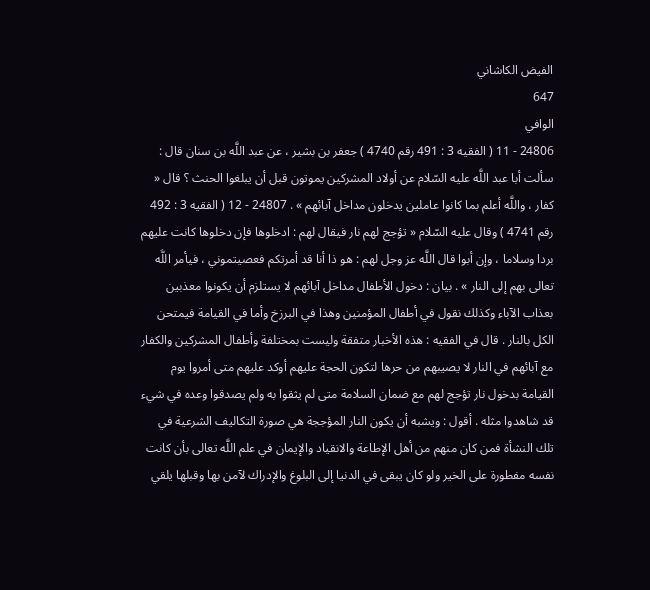الفيض الكاشاني
647
الوافي
24806 - 11 ( الفقيه 3 : 491 رقم 4740 ) جعفر بن بشير ، عن عبد اللَّه بن سنان قال : سألت أبا عبد اللَّه عليه السّلام عن أولاد المشركين يموتون قبل أن يبلغوا الحنث ؟ قال « كفار ، واللَّه أعلم بما كانوا عاملين يدخلون مداخل آبائهم » . 24807 - 12 ( الفقيه 3 : 492 رقم 4741 ) وقال عليه السّلام « تؤجج لهم نار فيقال لهم : ادخلوها فإن دخلوها كانت عليهم بردا وسلاما ، وإن أبوا قال اللَّه عز وجل لهم : هو ذا أنا قد أمرتكم فعصيتموني ، فيأمر اللَّه تعالى بهم إلى النار » . بيان : دخول الأطفال مداخل آبائهم لا يستلزم أن يكونوا معذبين بعذاب الآباء وكذلك نقول في أطفال المؤمنين وهذا في البرزخ وأما في القيامة فيمتحن الكل بالنار . قال في الفقيه : هذه الأخبار متفقة وليست بمختلفة وأطفال المشركين والكفار مع آبائهم في النار لا يصيبهم من حرها لتكون الحجة عليهم أوكد عليهم متى أمروا يوم القيامة بدخول نار تؤجج لهم مع ضمان السلامة متى لم يثقوا به ولم يصدقوا وعده في شيء قد شاهدوا مثله . أقول : ويشبه أن يكون النار المؤججة هي صورة التكاليف الشرعية في تلك النشأة فمن كان منهم من أهل الإطاعة والانقياد والإيمان في علم اللَّه تعالى بأن كانت نفسه مفطورة على الخير ولو كان يبقى في الدنيا إلى البلوغ والإدراك لآمن بها وقبلها يلقي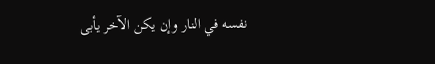نفسه في النار وإن يكن الآخر يأبى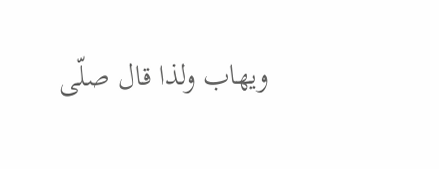ويهاب ولذا قال صلّى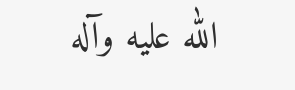الله عليه وآله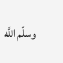وسلّم اللَّه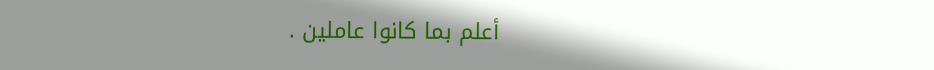أعلم بما كانوا عاملين .